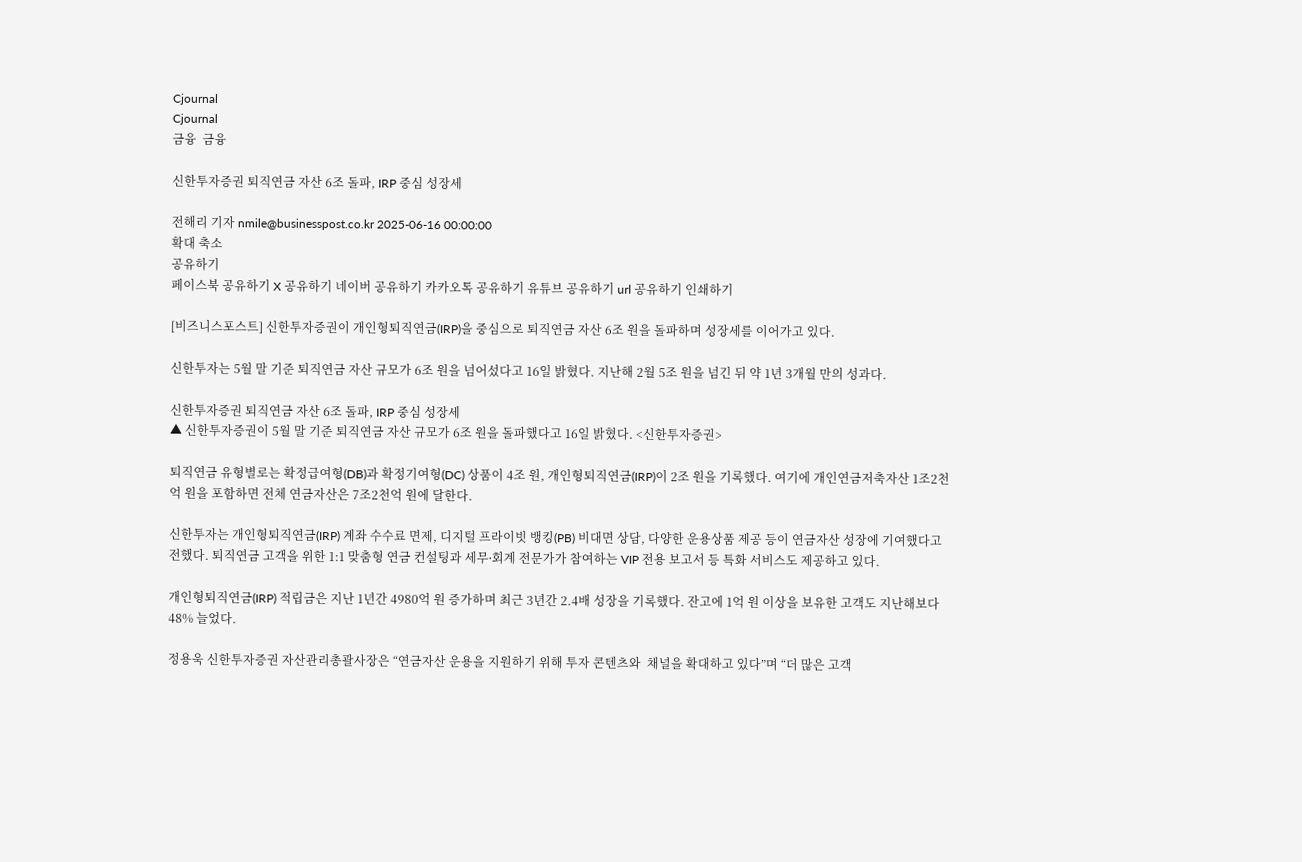Cjournal
Cjournal
금융  금융

신한투자증권 퇴직연금 자산 6조 돌파, IRP 중심 성장세

전해리 기자 nmile@businesspost.co.kr 2025-06-16 00:00:00
확대 축소
공유하기
페이스북 공유하기 X 공유하기 네이버 공유하기 카카오톡 공유하기 유튜브 공유하기 url 공유하기 인쇄하기

[비즈니스포스트] 신한투자증권이 개인형퇴직연금(IRP)을 중심으로 퇴직연금 자산 6조 원을 돌파하며 성장세를 이어가고 있다.

신한투자는 5월 말 기준 퇴직연금 자산 규모가 6조 원을 넘어섰다고 16일 밝혔다. 지난해 2월 5조 원을 넘긴 뒤 약 1년 3개월 만의 성과다.

신한투자증권 퇴직연금 자산 6조 돌파, IRP 중심 성장세
▲ 신한투자증권이 5월 말 기준 퇴직연금 자산 규모가 6조 원을 돌파했다고 16일 밝혔다. <신한투자증권>

퇴직연금 유형별로는 확정급여형(DB)과 확정기여형(DC) 상품이 4조 원, 개인형퇴직연금(IRP)이 2조 원을 기록했다. 여기에 개인연금저축자산 1조2천억 원을 포함하면 전체 연금자산은 7조2천억 원에 달한다.

신한투자는 개인형퇴직연금(IRP) 계좌 수수료 면제, 디지털 프라이빗 뱅킹(PB) 비대면 상담, 다양한 운용상품 제공 등이 연금자산 성장에 기여했다고 전했다. 퇴직연금 고객을 위한 1:1 맞춤형 연금 컨설팅과 세무ᐧ회계 전문가가 참여하는 VIP 전용 보고서 등 특화 서비스도 제공하고 있다.

개인형퇴직연금(IRP) 적립금은 지난 1년간 4980억 원 증가하며 최근 3년간 2.4배 성장을 기록했다. 잔고에 1억 원 이상을 보유한 고객도 지난해보다 48% 늘었다.

정용욱 신한투자증권 자산관리총괄사장은 “연금자산 운용을 지원하기 위해 투자 콘텐츠와  채널을 확대하고 있다”며 “더 많은 고객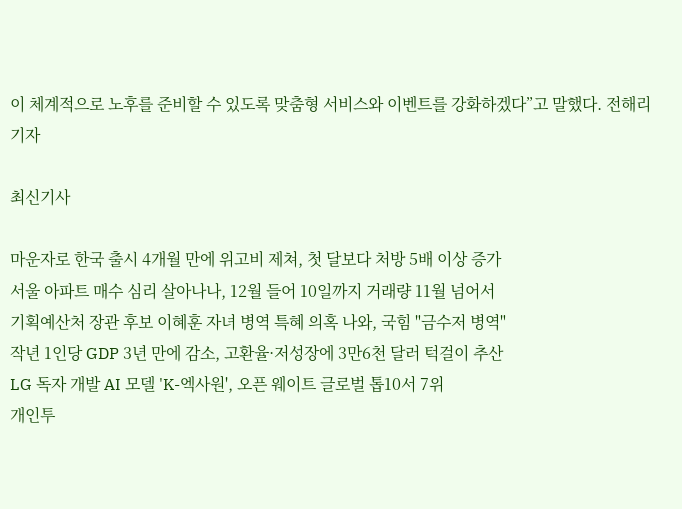이 체계적으로 노후를 준비할 수 있도록 맞춤형 서비스와 이벤트를 강화하겠다”고 말했다. 전해리 기자

최신기사

마운자로 한국 출시 4개월 만에 위고비 제쳐, 첫 달보다 처방 5배 이상 증가
서울 아파트 매수 심리 살아나나, 12월 들어 10일까지 거래량 11월 넘어서
기획예산처 장관 후보 이혜훈 자녀 병역 특혜 의혹 나와, 국힘 "금수저 병역"
작년 1인당 GDP 3년 만에 감소, 고환율·저성장에 3만6천 달러 턱걸이 추산
LG 독자 개발 AI 모델 'K-엑사원', 오픈 웨이트 글로벌 톱10서 7위
개인투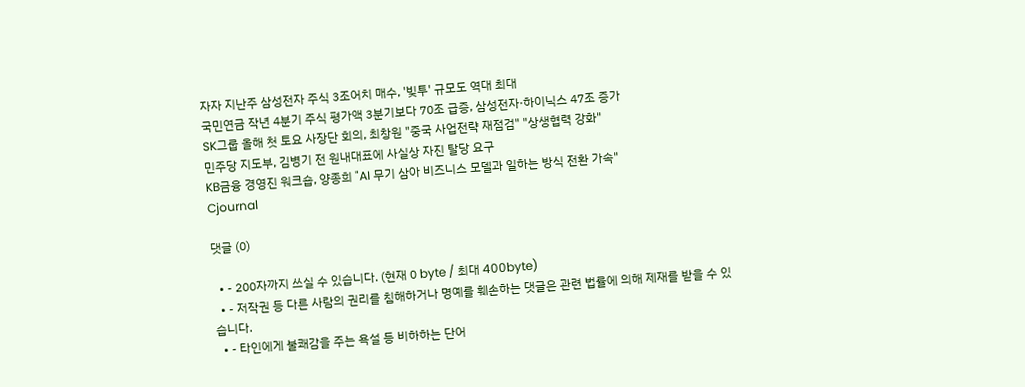자자 지난주 삼성전자 주식 3조어치 매수, '빚투' 규모도 역대 최대
국민연금 작년 4분기 주식 평가액 3분기보다 70조 급증, 삼성전자·하이닉스 47조 증가
SK그룹 올해 첫 토요 사장단 회의, 최창원 "중국 사업전략 재점검" "상생협력 강화"
민주당 지도부, 김병기 전 원내대표에 사실상 자진 탈당 요구
KB금융 경영진 워크숍, 양종희 "AI 무기 삼아 비즈니스 모델과 일하는 방식 전환 가속"
Cjournal

댓글 (0)

  • - 200자까지 쓰실 수 있습니다. (현재 0 byte / 최대 400byte)
  • - 저작권 등 다른 사람의 권리를 침해하거나 명예를 훼손하는 댓글은 관련 법률에 의해 제재를 받을 수 있습니다.
  • - 타인에게 불쾌감을 주는 욕설 등 비하하는 단어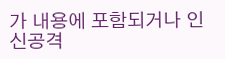가 내용에 포함되거나 인신공격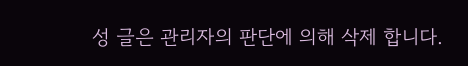성 글은 관리자의 판단에 의해 삭제 합니다.